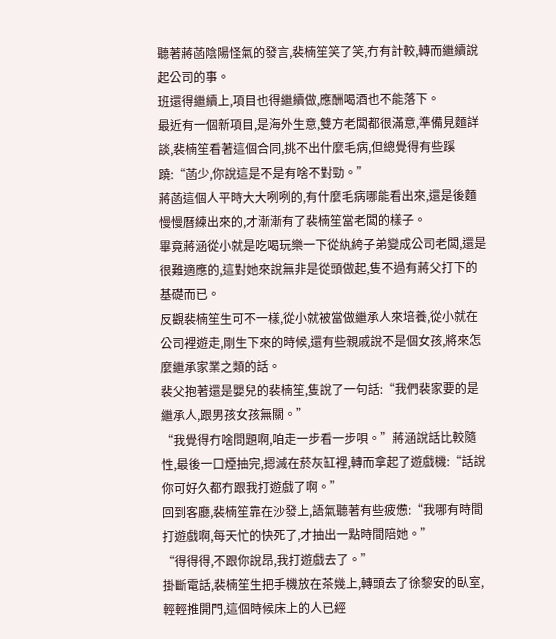聽著蔣菡陰陽怪氣的發言,裴楠笙笑了笑,冇有計較,轉而繼續說起公司的事。
班還得繼續上,項目也得繼續做,應酬喝酒也不能落下。
最近有一個新項目,是海外生意,雙方老闆都很滿意,準備見麵詳談,裴楠笙看著這個合同,挑不出什麼毛病,但總覺得有些蹊蹺:“菡少,你說這是不是有啥不對勁。”
蔣菡這個人平時大大咧咧的,有什麼毛病哪能看出來,還是後麵慢慢曆練出來的,才漸漸有了裴楠笙當老闆的樣子。
畢竟蔣涵從小就是吃喝玩樂一下從紈絝子弟變成公司老闆,還是很難適應的,這對她來說無非是從頭做起,隻不過有蔣父打下的基礎而已。
反觀裴楠笙生可不一樣,從小就被當做繼承人來培養,從小就在公司裡遊走,剛生下來的時候,還有些親戚說不是個女孩,將來怎麼繼承家業之類的話。
裴父抱著還是嬰兒的裴楠笙,隻說了一句話:“我們裴家要的是繼承人,跟男孩女孩無關。”
“我覺得冇啥問題啊,咱走一步看一步唄。”蔣涵說話比較隨性,最後一口煙抽完,摁滅在菸灰缸裡,轉而拿起了遊戲機:“話說你可好久都冇跟我打遊戲了啊。”
回到客廳,裴楠笙靠在沙發上,語氣聽著有些疲憊:“我哪有時間打遊戲啊,每天忙的快死了,才抽出一點時間陪她。”
“得得得,不跟你說昂,我打遊戲去了。”
掛斷電話,裴楠笙生把手機放在茶幾上,轉頭去了徐黎安的臥室,輕輕推開門,這個時候床上的人已經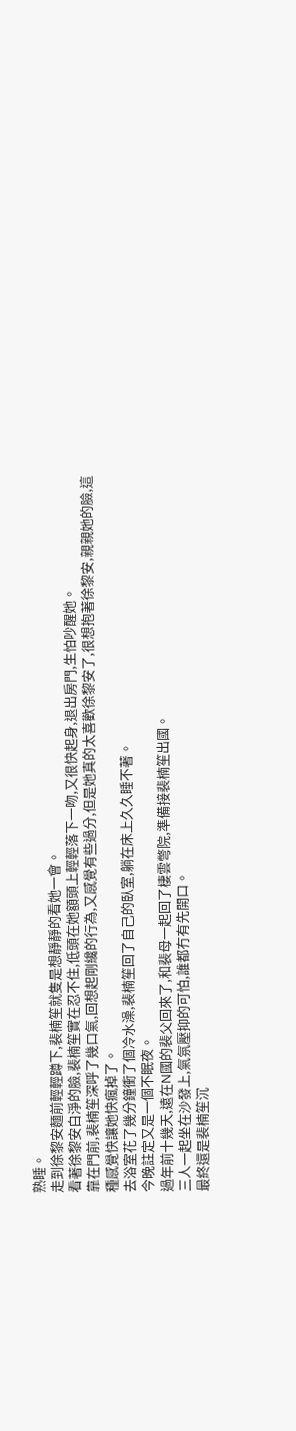熟睡。
走到徐黎安麵前輕輕蹲下,裴楠笙就隻是想靜靜的看她一會。
看著徐黎安白淨的臉,裴楠笙實在忍不住,低頭在她額頭上輕輕落下一吻,又很快起身,退出房門,生怕吵醒她。
靠在門前,裴楠笙深呼了幾口氣,回想起剛纔的行為,又感覺有些過分,但是她真的太喜歡徐黎安了,很想抱著徐黎安,親親她的臉,這種感覺快讓她快瘋掉了。
去浴室花了幾分鐘衝了個冷水澡,裴楠笙回了自己的臥室,躺在床上久久睡不著。
今晚註定又是一個不眠夜。
過年前十幾天,遠在N國的裴父回來了,和裴母一起回了棲雲彆院,準備接裴楠笙出國。
三人一起坐在沙發上,氣氛壓抑的可怕,誰都冇有先開口。
最終還是裴楠笙沉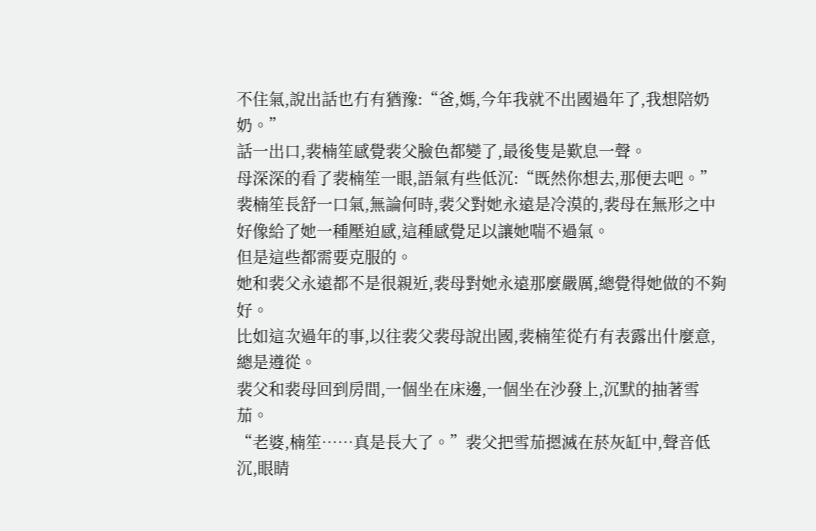不住氣,說出話也冇有猶豫:“爸,媽,今年我就不出國過年了,我想陪奶奶。”
話一出口,裴楠笙感覺裴父臉色都變了,最後隻是歎息一聲。
母深深的看了裴楠笙一眼,語氣有些低沉:“既然你想去,那便去吧。”
裴楠笙長舒一口氣,無論何時,裴父對她永遠是冷漠的,裴母在無形之中好像給了她一種壓迫感,這種感覺足以讓她喘不過氣。
但是這些都需要克服的。
她和裴父永遠都不是很親近,裴母對她永遠那麼嚴厲,總覺得她做的不夠好。
比如這次過年的事,以往裴父裴母說出國,裴楠笙從冇有表露出什麼意,總是遵從。
裴父和裴母回到房間,一個坐在床邊,一個坐在沙發上,沉默的抽著雪茄。
“老婆,楠笙……真是長大了。”裴父把雪茄摁滅在菸灰缸中,聲音低沉,眼睛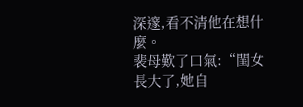深邃,看不清他在想什麼。
裴母歎了口氣:“閨女長大了,她自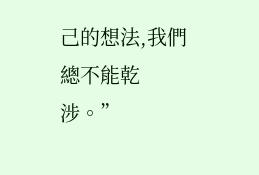己的想法,我們總不能乾涉。”